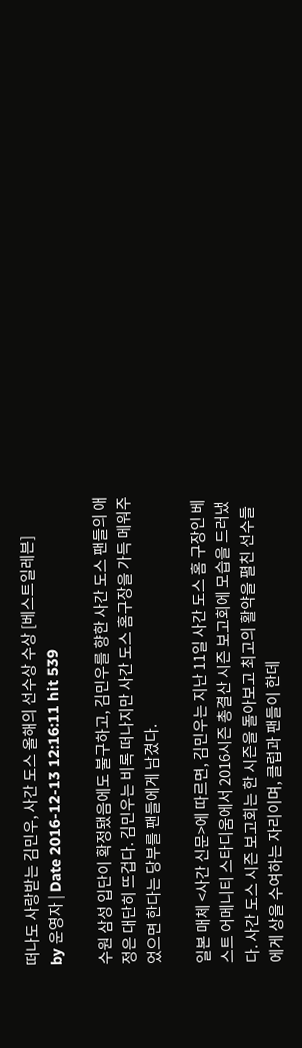떠나도 사랑받는 김민우, 사간 도스 올해의 선수상 수상 [베스트일레븐]
by 운영자 | Date 2016-12-13 12:16:11 hit 539

수원 삼성 입단이 확정됐음에도 불구하고, 김민우를 향한 사간 도스 팬들의 애정은 대단히 뜨겁다. 김민우는 비록 떠나지만 사간 도스 홈구장을 가득 메워주었으면 한다는 당부를 팬들에게 남겼다.

일본 매체 <사간 신문>에 따르면, 김민우는 지난 11일 사간 도스 홈 구장인 베스트 어메니티 스타디움에서 2016시즌 총결산 시즌 보고회에 모습을 드러냈다. 사간 도스 시즌 보고회는 한 시즌을 돌아보고 최고의 활약을 펼친 선수들에게 상을 수여하는 자리이며, 클럽과 팬들이 한데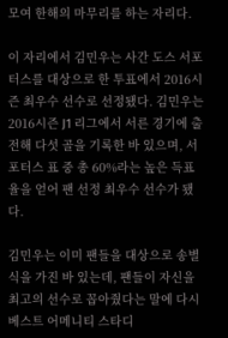모여 한해의 마무리를 하는 자리다.

이 자리에서 김민우는 사간 도스 서포터스를 대상으로 한 투표에서 2016시즌 최우수 선수로 선정됐다. 김민우는 2016시즌 J1 리그에서 서른 경기에 출전해 다섯 골을 기록한 바 있으며, 서포터스 표 중 총 60%라는 높은 득표율을 얻어 팬 선정 최우수 선수가 됐다.

김민우는 이미 팬들을 대상으로 송별식을 가진 바 있는데, 팬들이 자신을 최고의 선수로 꼽아줬다는 말에 다시 베스트 어메니티 스타디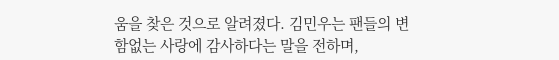움을 찾은 것으로 알려졌다. 김민우는 팬들의 변함없는 사랑에 감사하다는 말을 전하며,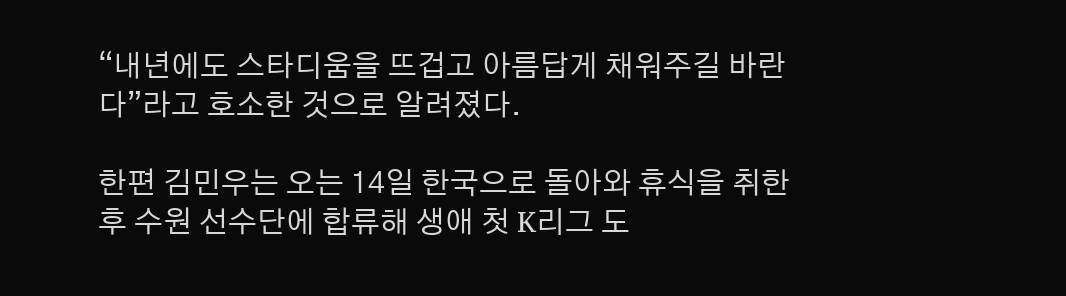“내년에도 스타디움을 뜨겁고 아름답게 채워주길 바란다”라고 호소한 것으로 알려졌다.

한편 김민우는 오는 14일 한국으로 돌아와 휴식을 취한 후 수원 선수단에 합류해 생애 첫 K리그 도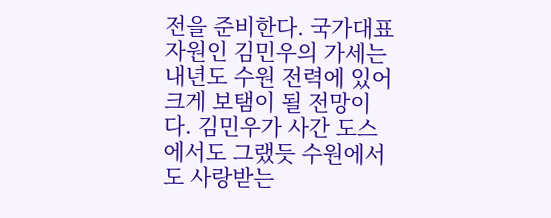전을 준비한다. 국가대표 자원인 김민우의 가세는 내년도 수원 전력에 있어 크게 보탬이 될 전망이다. 김민우가 사간 도스에서도 그랬듯 수원에서도 사랑받는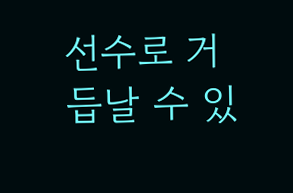선수로 거듭날 수 있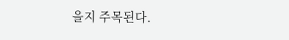을지 주목된다.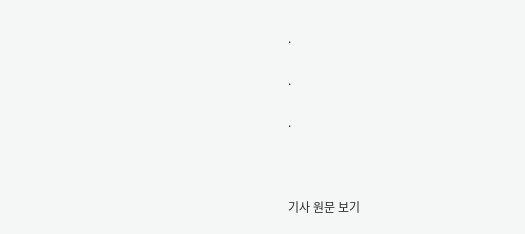.

.

.



기사 원문 보기